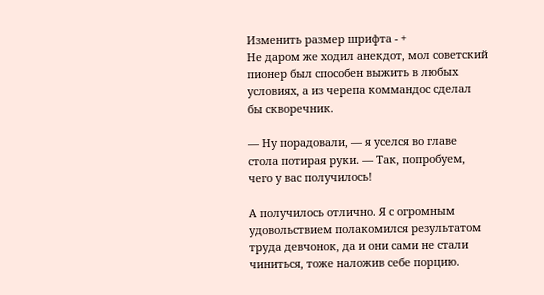Изменить размер шрифта - +
Не даром же ходил анекдот, мол советский пионер был способен выжить в любых условиях, а из черепа коммандос сделал бы скворечник.

— Ну порадовали, — я уселся во главе стола потирая руки. — Так, попробуем, чего у вас получилось!

А получилось отлично. Я с огромным удовольствием полакомился результатом труда девчонок, да и они сами не стали чиниться, тоже наложив себе порцию.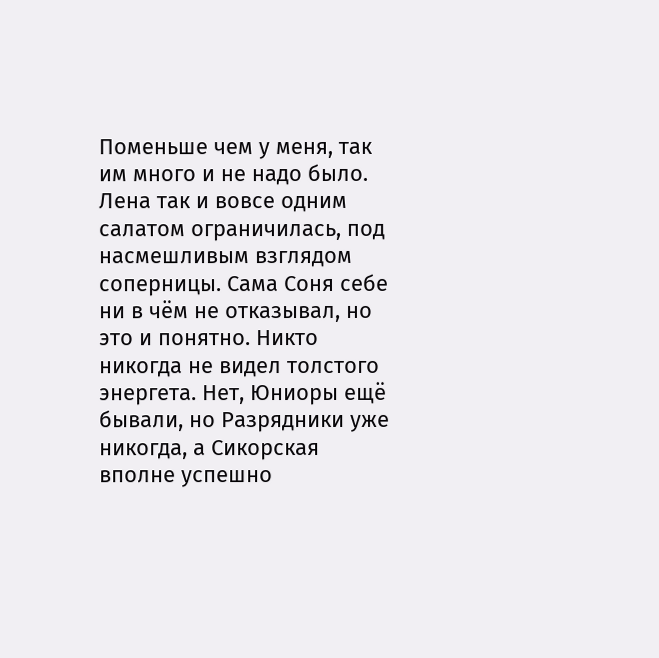Поменьше чем у меня, так им много и не надо было. Лена так и вовсе одним салатом ограничилась, под насмешливым взглядом соперницы. Сама Соня себе ни в чём не отказывал, но это и понятно. Никто никогда не видел толстого энергета. Нет, Юниоры ещё бывали, но Разрядники уже никогда, а Сикорская вполне успешно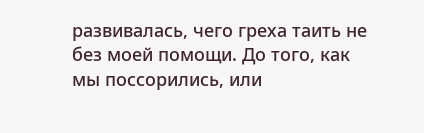развивалась, чего греха таить не без моей помощи. До того, как мы поссорились, или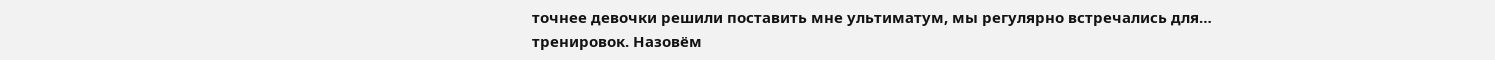точнее девочки решили поставить мне ультиматум, мы регулярно встречались для… тренировок. Назовём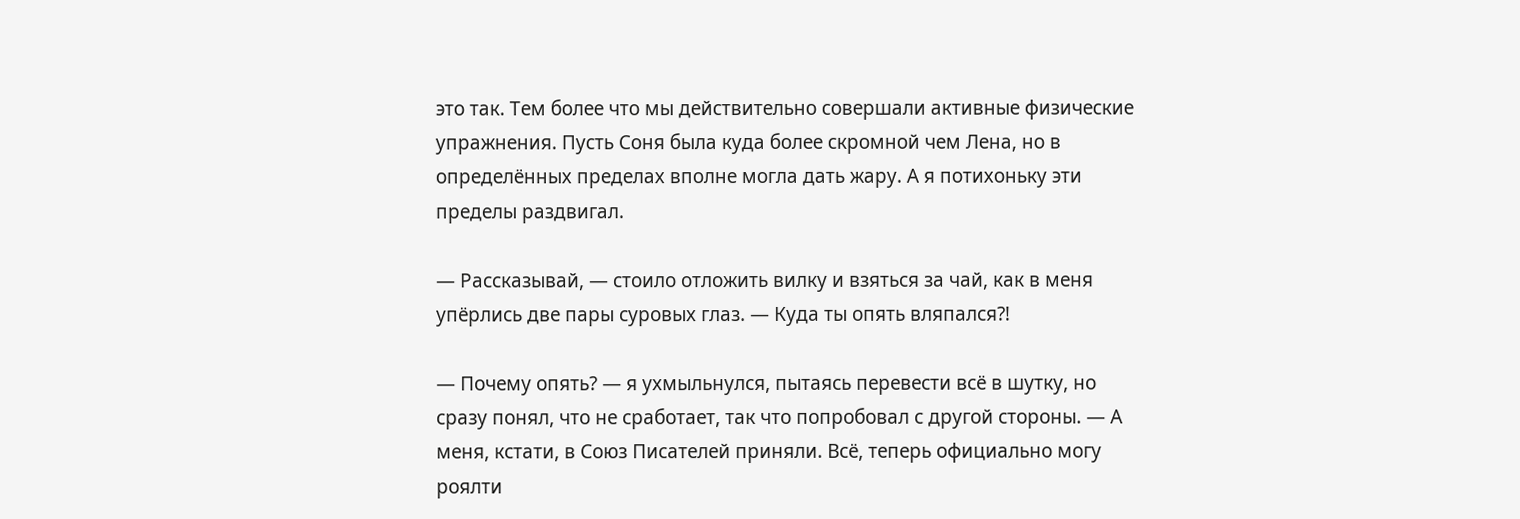это так. Тем более что мы действительно совершали активные физические упражнения. Пусть Соня была куда более скромной чем Лена, но в определённых пределах вполне могла дать жару. А я потихоньку эти пределы раздвигал.

— Рассказывай, — стоило отложить вилку и взяться за чай, как в меня упёрлись две пары суровых глаз. — Куда ты опять вляпался⁈

— Почему опять? — я ухмыльнулся, пытаясь перевести всё в шутку, но сразу понял, что не сработает, так что попробовал с другой стороны. — А меня, кстати, в Союз Писателей приняли. Всё, теперь официально могу роялти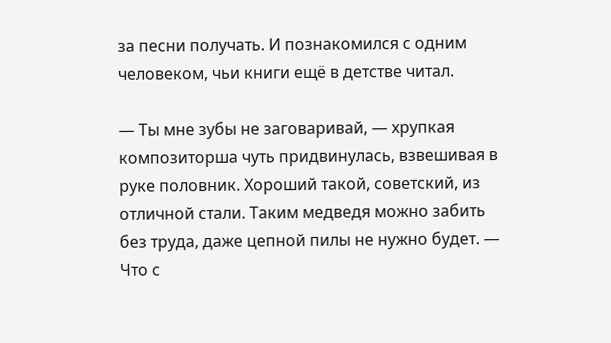за песни получать. И познакомился с одним человеком, чьи книги ещё в детстве читал.

— Ты мне зубы не заговаривай, — хрупкая композиторша чуть придвинулась, взвешивая в руке половник. Хороший такой, советский, из отличной стали. Таким медведя можно забить без труда, даже цепной пилы не нужно будет. — Что с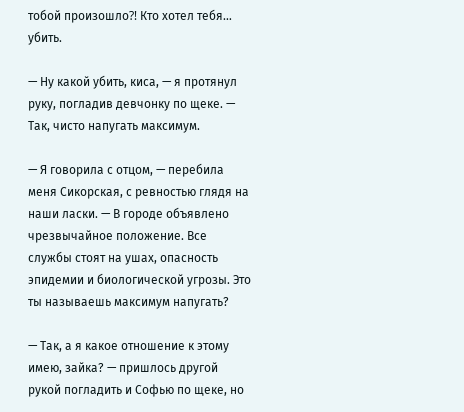тобой произошло⁈ Кто хотел тебя… убить.

— Ну какой убить, киса, — я протянул руку, погладив девчонку по щеке. — Так, чисто напугать максимум.

— Я говорила с отцом, — перебила меня Сикорская, с ревностью глядя на наши ласки. — В городе объявлено чрезвычайное положение. Все службы стоят на ушах, опасность эпидемии и биологической угрозы. Это ты называешь максимум напугать?

— Так, а я какое отношение к этому имею, зайка? — пришлось другой рукой погладить и Софью по щеке, но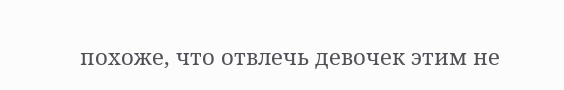похоже, что отвлечь девочек этим не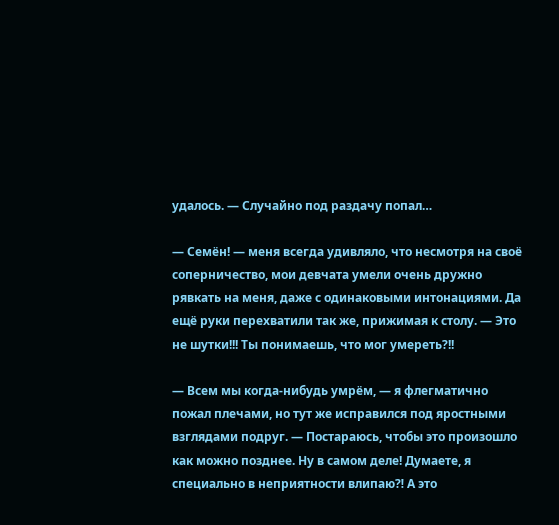удалось. — Случайно под раздачу попал…

— Семён! — меня всегда удивляло, что несмотря на своё соперничество, мои девчата умели очень дружно рявкать на меня, даже с одинаковыми интонациями. Да ещё руки перехватили так же, прижимая к столу. — Это не шутки!!! Ты понимаешь, что мог умереть?!!

— Всем мы когда-нибудь умрём, — я флегматично пожал плечами, но тут же исправился под яростными взглядами подруг. — Постараюсь, чтобы это произошло как можно позднее. Ну в самом деле! Думаете, я специально в неприятности влипаю⁈ А это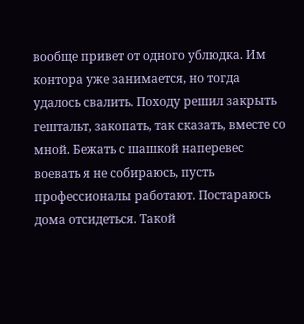вообще привет от одного ублюдка. Им контора уже занимается, но тогда удалось свалить. Походу решил закрыть гештальт, закопать, так сказать, вместе со мной. Бежать с шашкой наперевес воевать я не собираюсь, пусть профессионалы работают. Постараюсь дома отсидеться. Такой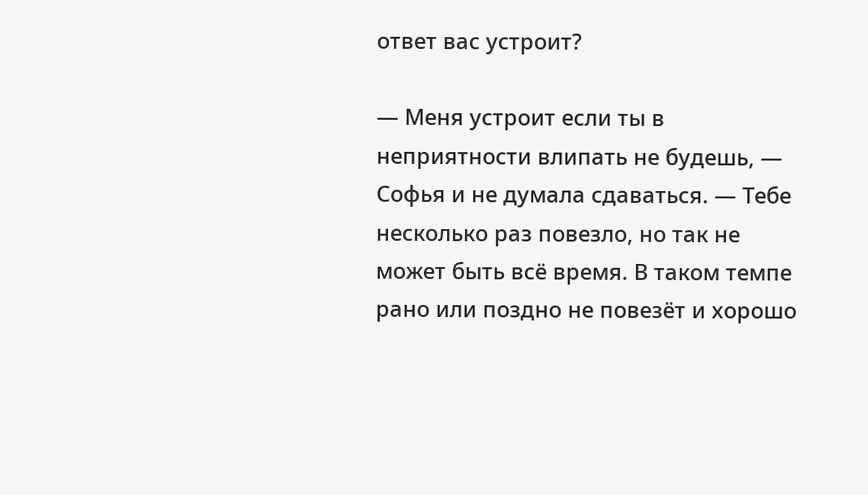ответ вас устроит?

— Меня устроит если ты в неприятности влипать не будешь, — Софья и не думала сдаваться. — Тебе несколько раз повезло, но так не может быть всё время. В таком темпе рано или поздно не повезёт и хорошо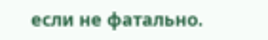если не фатально.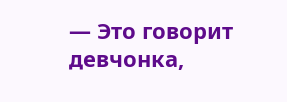— Это говорит девчонка,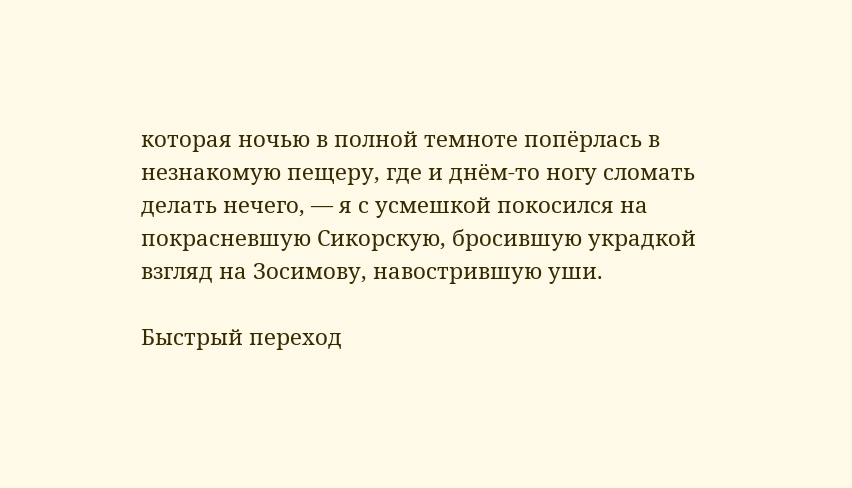которая ночью в полной темноте попёрлась в незнакомую пещеру, где и днём-то ногу сломать делать нечего, — я с усмешкой покосился на покрасневшую Сикорскую, бросившую украдкой взгляд на Зосимову, навострившую уши.

Быстрый переход